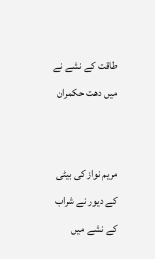طاقت کے نشے نے میں دھت حکمران


مریم نواز کی بیٹی کے دیور نے شراب کے نشے میں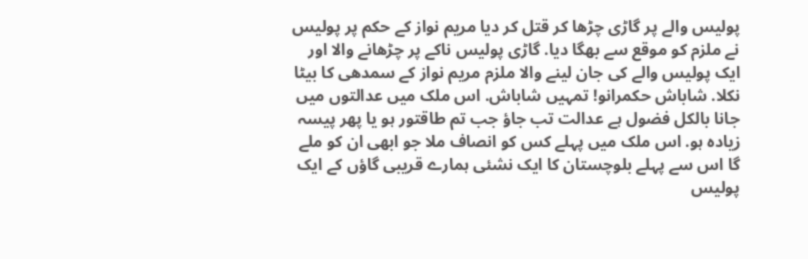پولیس والے پر گاڑی چڑھا کر قتل کر دیا مریم نواز کے حکم پر پولیس نے ملزم کو موقع سے بھگا دیا. گاڑی پولیس ناکے پر چڑهانے والا اور ایک پولیس والے کی جان لینے والا ملزم مریم نواز کے سمدهی کا بیٹا نکلا. شاباش حکمرانو! تمہیں شاباش. اس ملک میں عدالتوں میں جانا بالکل فضول ہے عدالت تب جاؤ جب تم طاقتور ہو یا پھر پیسہ زیادہ ہو. اس ملک میں پہلے کس کو انصاف ملا جو ابھی ان کو ملے گا اس سے پہلے بلوچستان کا ایک نشئی ہمارے قریبی گاؤں کے ایک پولیس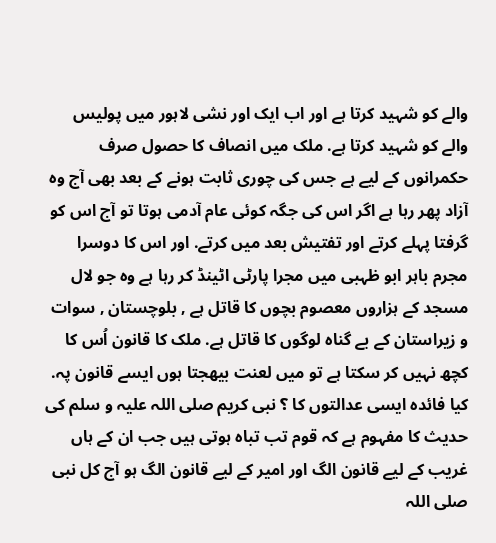والے کو شہید کرتا ہے اور اب ایک اور نشی لاہور میں پولیس والے کو شہید کرتا ہے. ملک میں انصاف کا حصول صرف حکمرانوں کے لیے ہے جس کی چوری ثابت ہونے کے بعد بھی آج وہ آزاد پھر رہا ہے اگر اس کی جگہ کوئی عام آدمی ہوتا تو آج اس کو گرفتا پہلے کرتے اور تفتیش بعد میں کرتے. اور اس کا دوسرا مجرم باہر ابو ظہبی میں مجرا پارٹی اٹینڈ کر رہا ہے وہ جو لال مسجد کے ہزاروں معصوم بچوں کا قاتل ہے , بلوچستان , سوات و زیراستان کے بے گناہ لوگوں کا قاتل ہے. ملک کا قانون اُس کا کچھ نہیں کر سکتا ہے تو میں لعنت بیھجتا ہوں ایسے قانون پہ. کیا فائدہ ایسی عدالتوں کا ؟ نبی کریم صلی اللہ علیہ و سلم کی حدیث کا مفہوم ہے کہ قوم تب تباہ ہوتی ہیں جب ان کے ہاں غریب کے لیے قانون الگ اور امیر کے لیے قانون الگ ہو آج کل نبی صلی اللہ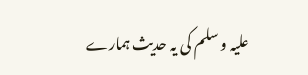علیہ و سلم کی یہ حدیث ہمارے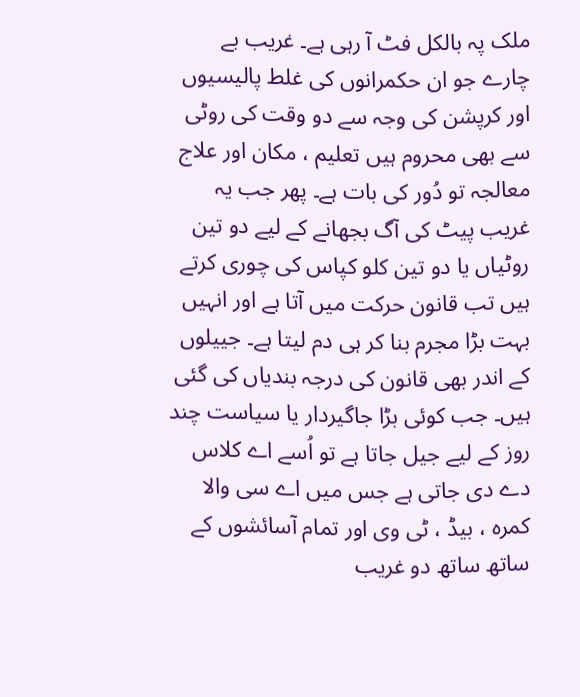ملک پہ بالکل فٹ آ رہی ہے۔ غریب بے چارے جو ان حکمرانوں کی غلط پالیسیوں اور کرپشن کی وجہ سے دو وقت کی روٹی سے بھی محروم ہیں تعلیم ، مکان اور علاج معالجہ تو دُور کی بات ہے۔ پھر جب یہ غریب پیٹ کی آگ بجھانے کے لیے دو تین روٹیاں یا دو تین کلو کپاس کی چوری کرتے ہیں تب قانون حرکت میں آتا ہے اور انہیں بہت بڑا مجرم بنا کر ہی دم لیتا ہے۔ جییلوں کے اندر بھی قانون کی درجہ بندیاں کی گئی ہیں۔ جب کوئی بڑا جاگیردار یا سیاست چند روز کے لیے جیل جاتا ہے تو اُسے اے کلاس دے دی جاتی ہے جس میں اے سی والا کمرہ ، بیڈ ، ٹی وی اور تمام آسائشوں کے ساتھ ساتھ دو غریب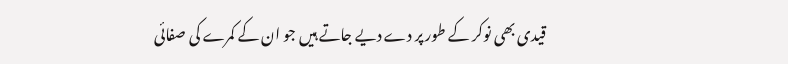قیدی بھی نوکر کے طور پر دے دیے جاتے ہیں جو ان کے کمرے کی صفائی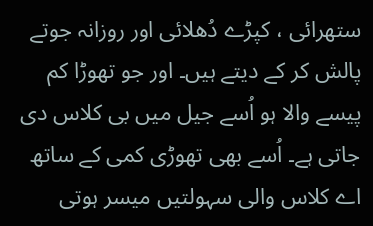ستھرائی ، کپڑے دُھلائی اور روزانہ جوتے پالش کر کے دیتے ہیں۔ اور جو تھوڑا کم پیسے والا ہو اُسے جیل میں بی کلاس دی جاتی ہے۔ اُسے بھی تھوڑی کمی کے ساتھ اے کلاس والی سہولتیں میسر ہوتی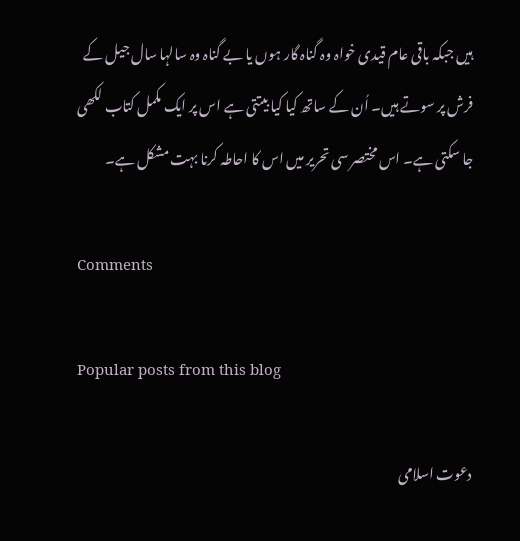ہیں جبکہ باقی عام قیدی خواہ وہ گناہ گار ہوں یا بے گناہ وہ سالہا سال جیل کے فرش پر سوتے ہیں۔ اُن کے ساتھ کیا کیا بیتتی ہے اس پر ایک مکمل کتاب لکھی جا سکتی ہے۔ اس مختصر سی تحریر میں اس کا احاطہ کرنا بہت مشکل ہے۔

Comments

Popular posts from this blog

دعوت اسلامی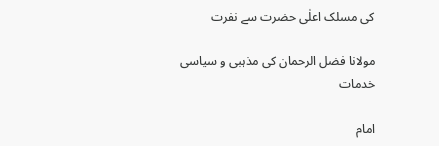کی مسلک اعلٰی حضرت سے نفرت

مولانا فضل الرحمان کی مذہبی و سیاسی خدمات

امام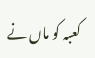کعبہ کو ماں نے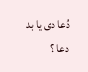دُعا دی یا بد دعا ؟